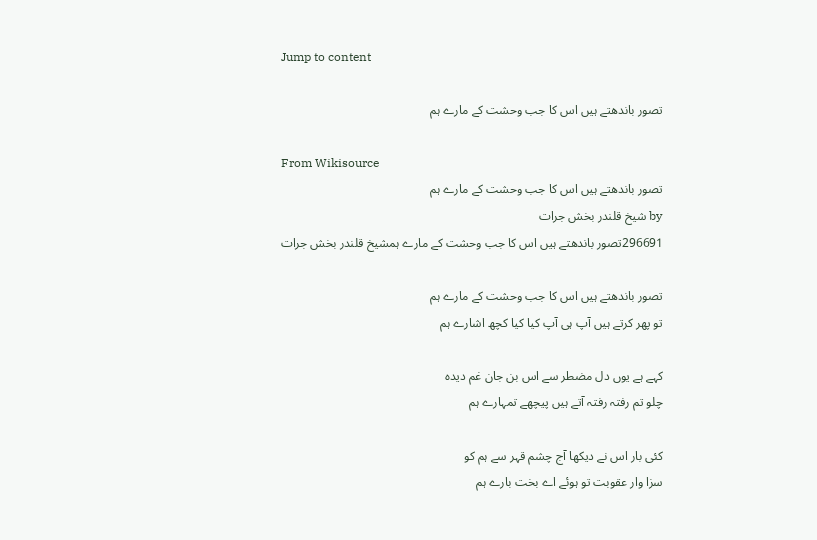Jump to content

تصور باندھتے ہیں اس کا جب وحشت کے مارے ہم

From Wikisource
تصور باندھتے ہیں اس کا جب وحشت کے مارے ہم
by شیخ قلندر بخش جرات
296691تصور باندھتے ہیں اس کا جب وحشت کے مارے ہمشیخ قلندر بخش جرات

تصور باندھتے ہیں اس کا جب وحشت کے مارے ہم
تو پھر کرتے ہیں آپ ہی آپ کیا کیا کچھ اشارے ہم

کہے ہے یوں دل مضطر سے اس بن جان غم دیدہ
چلو تم رفتہ رفتہ آتے ہیں پیچھے تمہارے ہم

کئی بار اس نے دیکھا آج چشم قہر سے ہم کو
سزا وار عقوبت تو ہوئے اے بخت بارے ہم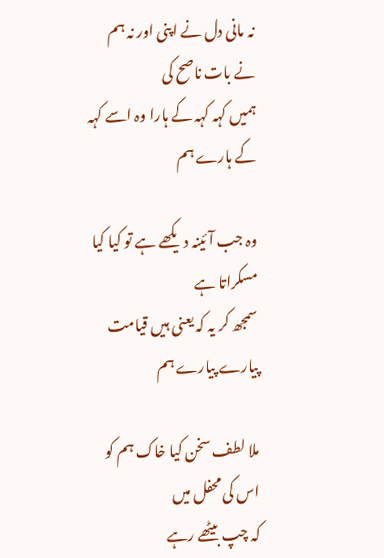نہ مانی دل نے اپنی اور نہ ہم نے بات ناصح کی
ہمیں کہہ کہہ کے ہارا وہ اسے کہہ کے ہارے ہم

وہ جب آئینہ دیکھے ہے تو کیا کیا مسکراتا ہے
سمجھ کر یہ کہ یعنی ہیں قیامت پیارے پیارے ہم

ملا لطف سخن کیا خاک ہم کو اس کی محفل میں
کہ چپ بیٹھے رہے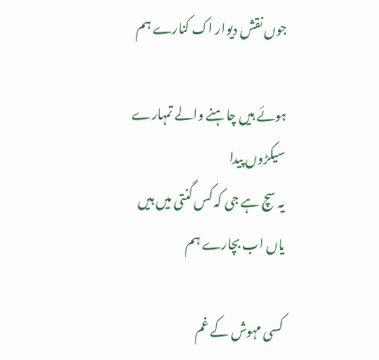جوں نقش دیوار اک کنارے ہم

ہوئے ہیں چاہنے والے تمہارے سیکڑوں پیدا
یہ سچ ہے جی کہ کس گنتی میں ہیں یاں اب بچارے ہم

کسی مہوش کے غم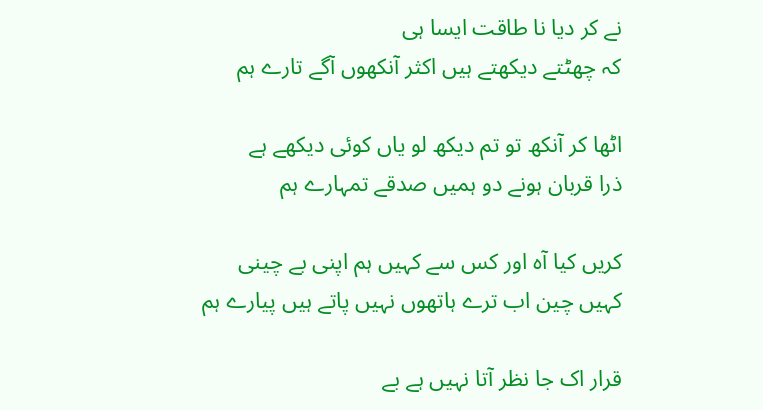نے کر دیا نا طاقت ایسا ہی
کہ چھٹتے دیکھتے ہیں اکثر آنکھوں آگے تارے ہم

اٹھا کر آنکھ تو تم دیکھ لو یاں کوئی دیکھے ہے
ذرا قربان ہونے دو ہمیں صدقے تمہارے ہم

کریں کیا آہ اور کس سے کہیں ہم اپنی بے چینی
کہیں چین اب ترے ہاتھوں نہیں پاتے ہیں پیارے ہم

قرار اک جا نظر آتا نہیں ہے بے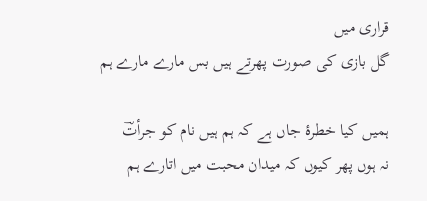قراری میں
گل بازی کی صورت پھرتے ہیں بس مارے مارے ہم

ہمیں کیا خطرۂ جاں ہے کہ ہم ہیں نام کو جرأتؔ
نہ ہوں پھر کیوں کہ میدان محبت میں اتارے ہم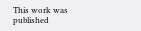This work was published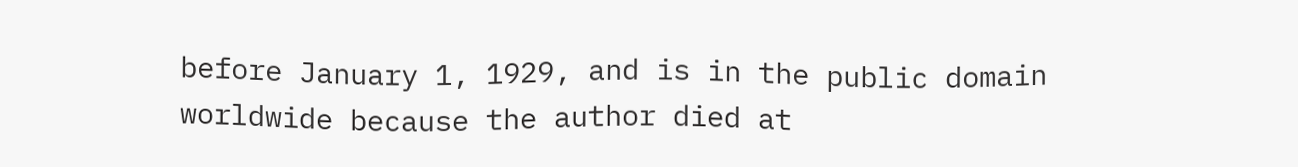before January 1, 1929, and is in the public domain worldwide because the author died at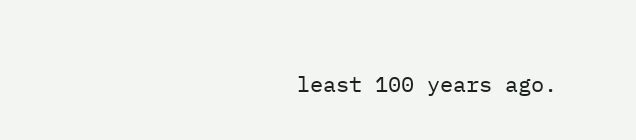least 100 years ago.